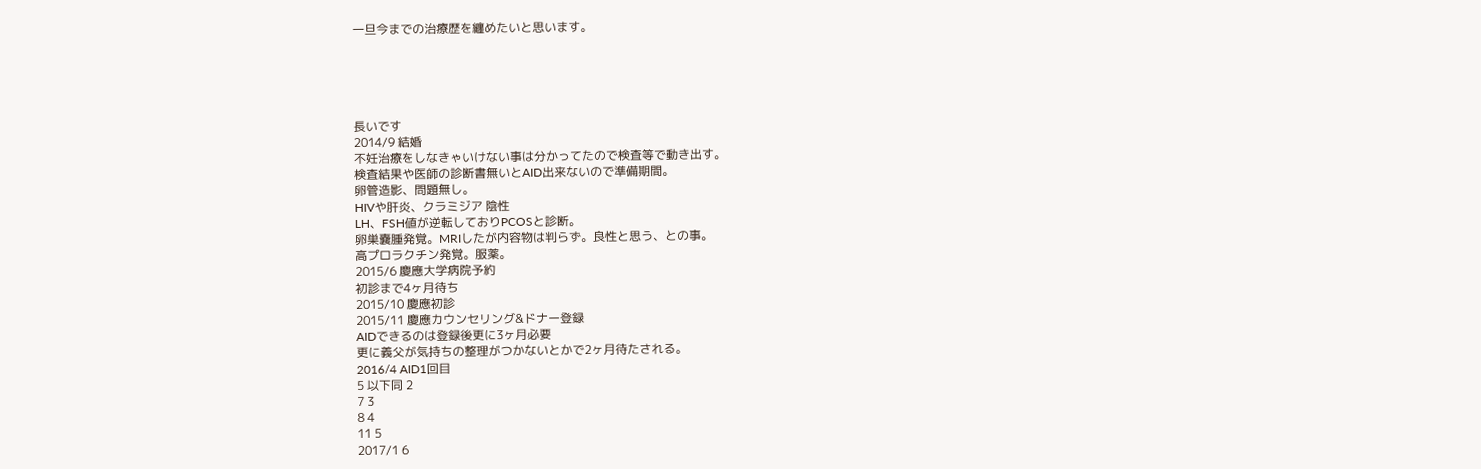一旦今までの治療歴を纏めたいと思います。





長いです
2014/9 結婚
不妊治療をしなきゃいけない事は分かってたので検査等で動き出す。
検査結果や医師の診断書無いとAID出来ないので準備期間。
卵管造影、問題無し。
HIVや肝炎、クラミジア 陰性
LH、FSH値が逆転しておりPCOSと診断。
卵巣嚢腫発覚。MRIしたが内容物は判らず。良性と思う、との事。
高プロラクチン発覚。服薬。
2015/6 慶應大学病院予約
初診まで4ヶ月待ち
2015/10 慶應初診
2015/11 慶應カウンセリング&ドナー登録
AIDできるのは登録後更に3ヶ月必要
更に義父が気持ちの整理がつかないとかで2ヶ月待たされる。
2016/4 AID1回目
5 以下同 2
7 3
8 4
11 5
2017/1 6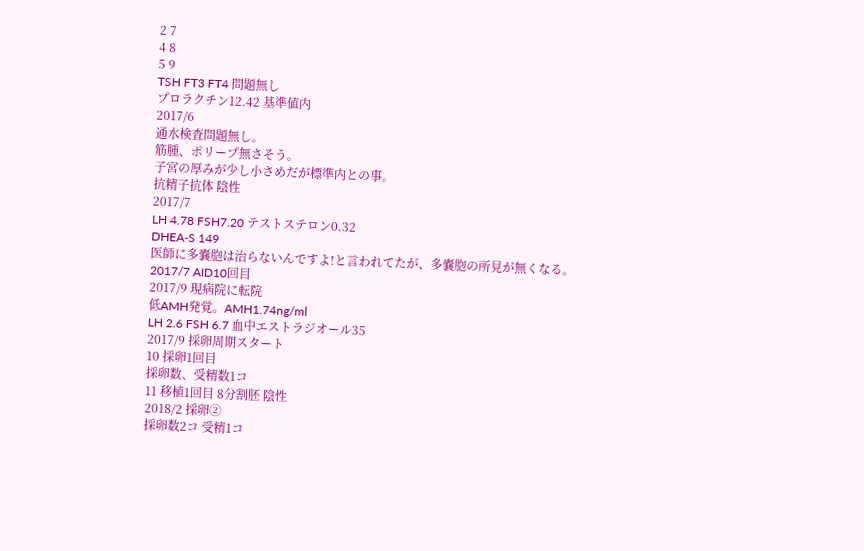2 7
4 8
5 9
TSH FT3 FT4 問題無し
プロラクチン12.42 基準値内
2017/6
通水検査問題無し。
筋腫、ポリープ無さそう。
子宮の厚みが少し小さめだが標準内との事。
抗精子抗体 陰性
2017/7
LH 4.78 FSH7.20 テストステロン0.32
DHEA-S 149
医師に多嚢胞は治らないんですよ!と言われてたが、多嚢胞の所見が無くなる。
2017/7 AID10回目
2017/9 現病院に転院
低AMH発覚。AMH1.74ng/ml
LH 2.6 FSH 6.7 血中エストラジオール35
2017/9 採卵周期スタート
10 採卵1回目
採卵数、受精数1コ
11 移植1回目 8分割胚 陰性
2018/2 採卵②
採卵数2コ 受精1コ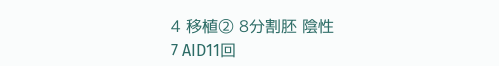4 移植② 8分割胚 陰性
7 AID11回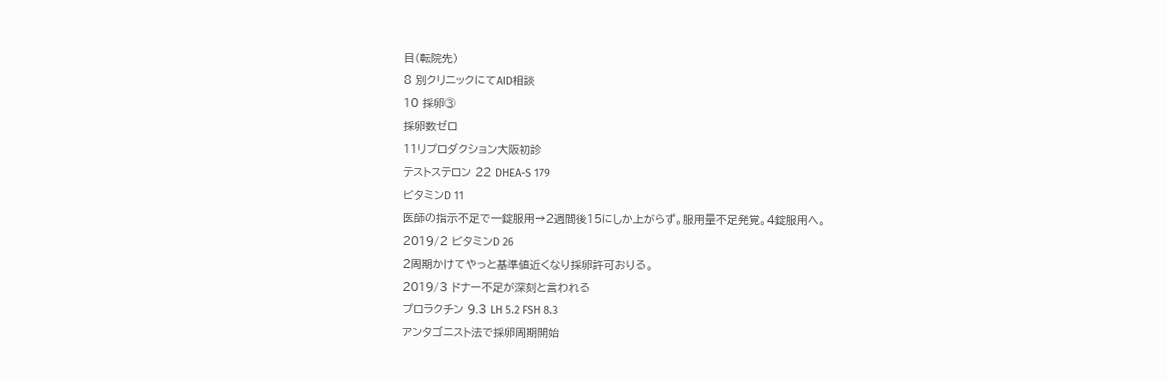目(転院先)
8 別クリニックにてAID相談
10 採卵③
採卵数ゼロ
11リプロダクション大阪初診
テストステロン 22 DHEA-S 179
ビタミンD 11
医師の指示不足で一錠服用→2週間後15にしか上がらず。服用量不足発覚。4錠服用へ。
2019/2 ビタミンD 26
2周期かけてやっと基準値近くなり採卵許可おりる。
2019/3 ドナー不足が深刻と言われる
プロラクチン 9.3 LH 5.2 FSH 8.3
アンタゴニスト法で採卵周期開始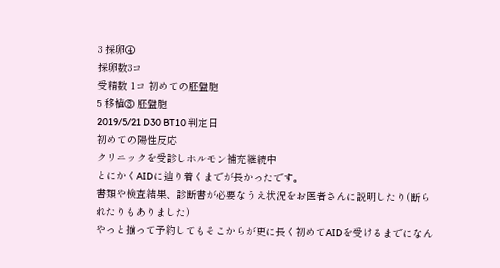3 採卵④
採卵数3コ
受精数 1コ 初めての胚盤胞
5 移植③ 胚盤胞
2019/5/21 D30 BT10 判定日
初めての陽性反応
クリニックを受診しホルモン補充継続中
とにかくAIDに辿り着くまでが長かったです。
書類や検査結果、診断書が必要なうえ状況をお医者さんに説明したり(断られたりもありました)
やっと揃って予約してもそこからが更に長く初めてAIDを受けるまでになん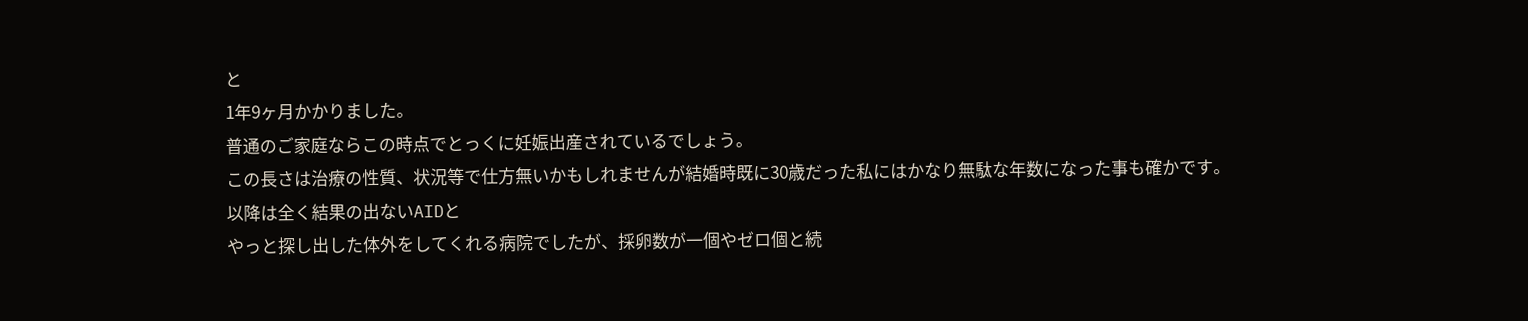と
1年9ヶ月かかりました。
普通のご家庭ならこの時点でとっくに妊娠出産されているでしょう。
この長さは治療の性質、状況等で仕方無いかもしれませんが結婚時既に30歳だった私にはかなり無駄な年数になった事も確かです。
以降は全く結果の出ないAIDと
やっと探し出した体外をしてくれる病院でしたが、採卵数が一個やゼロ個と続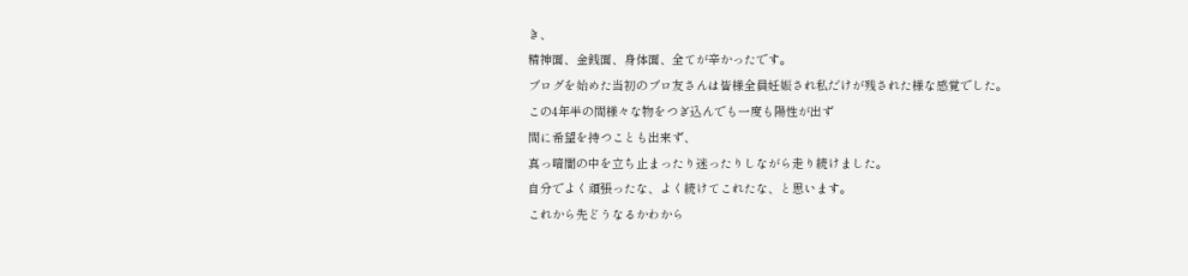き、
精神面、金銭面、身体面、全てが辛かったです。
ブログを始めた当初のブロ友さんは皆様全員妊娠され私だけが残された様な感覚でした。
この4年半の間様々な物をつぎ込んでも一度も陽性が出ず
間に希望を持つことも出来ず、
真っ暗闇の中を立ち止まったり迷ったりしながら走り続けました。
自分でよく頑張ったな、よく続けてこれたな、と思います。
これから先どうなるかわから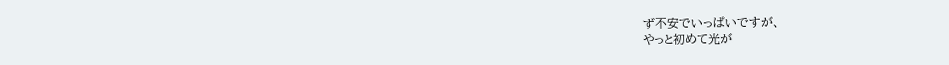ず不安でいっぱいですが、
やっと初めて光が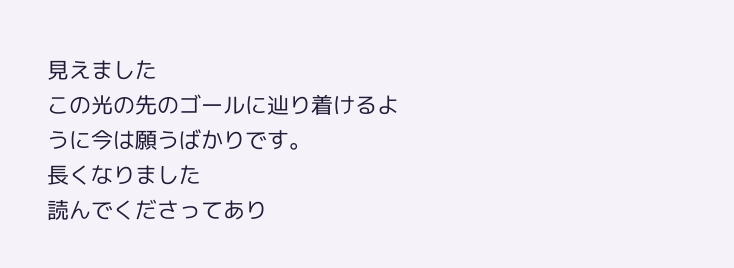見えました
この光の先のゴールに辿り着けるように今は願うばかりです。
長くなりました
読んでくださってあり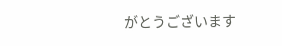がとうございます